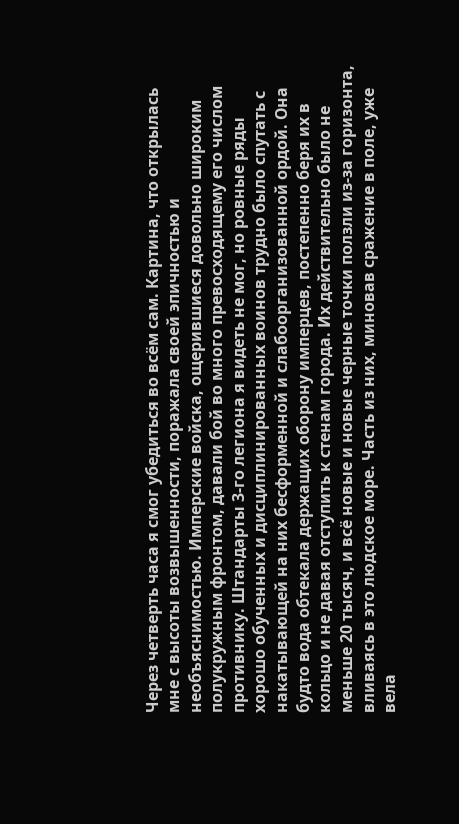Через четверть часа я смог убедиться во всём сам. Картина, что открылась мне с высоты возвышенности, поражала своей эпичностью и необъяснимостью. Имперские войска, ощерившиеся довольно широким полукружным фронтом, давали бой во много превосходящему его числом противнику. Штандарты 3-го легиона я видеть не мог, но ровные ряды хорошо обученных и дисциплинированных воинов трудно было спутать с накатывающей на них бесформенной и слабоорганизованной ордой. Она будто вода обтекала держащих оборону имперцев, постепенно беря их в кольцо и не давая отступить к стенам города. Их действительно было не меньше 20 тысяч, и всё новые и новые черные точки ползли из-за горизонта, вливаясь в это людское море. Часть из них, миновав сражение в поле, уже вела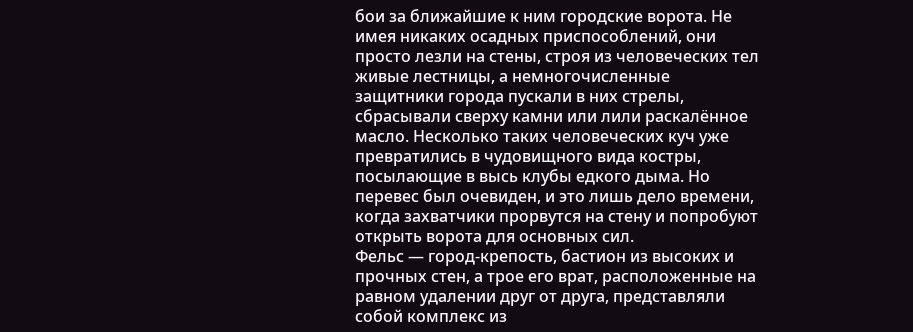бои за ближайшие к ним городские ворота. Не имея никаких осадных приспособлений, они просто лезли на стены, строя из человеческих тел живые лестницы, а немногочисленные защитники города пускали в них стрелы, сбрасывали сверху камни или лили раскалённое масло. Несколько таких человеческих куч уже превратились в чудовищного вида костры, посылающие в высь клубы едкого дыма. Но перевес был очевиден, и это лишь дело времени, когда захватчики прорвутся на стену и попробуют открыть ворота для основных сил.
Фельс — город-крепость, бастион из высоких и прочных стен, а трое его врат, расположенные на равном удалении друг от друга, представляли собой комплекс из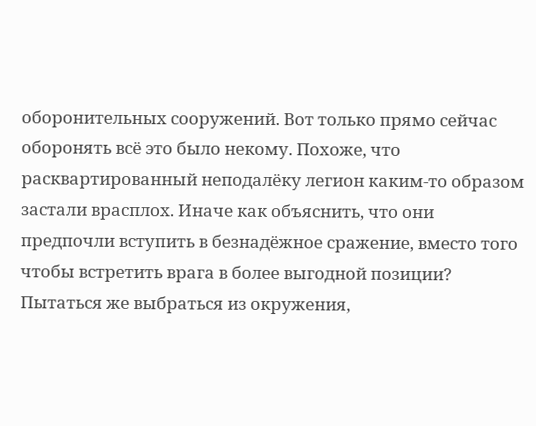оборонительных сооружений. Вот только прямо сейчас оборонять всё это было некому. Похоже, что расквартированный неподалёку легион каким-то образом застали врасплох. Иначе как объяснить, что они предпочли вступить в безнадёжное сражение, вместо того чтобы встретить врага в более выгодной позиции? Пытаться же выбраться из окружения,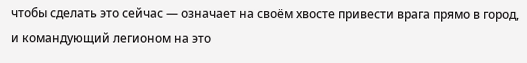чтобы сделать это сейчас — означает на своём хвосте привести врага прямо в город, и командующий легионом на это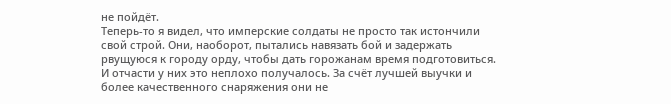не пойдёт.
Теперь-то я видел, что имперские солдаты не просто так истончили свой строй. Они, наоборот, пытались навязать бой и задержать рвущуюся к городу орду, чтобы дать горожанам время подготовиться. И отчасти у них это неплохо получалось. За счёт лучшей выучки и более качественного снаряжения они не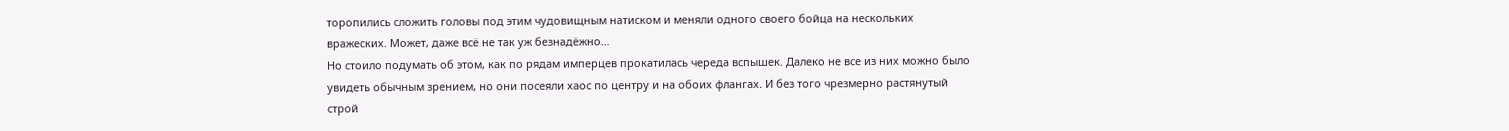торопились сложить головы под этим чудовищным натиском и меняли одного своего бойца на нескольких вражеских. Может, даже всё не так уж безнадёжно…
Но стоило подумать об этом, как по рядам имперцев прокатилась череда вспышек. Далеко не все из них можно было увидеть обычным зрением, но они посеяли хаос по центру и на обоих флангах. И без того чрезмерно растянутый строй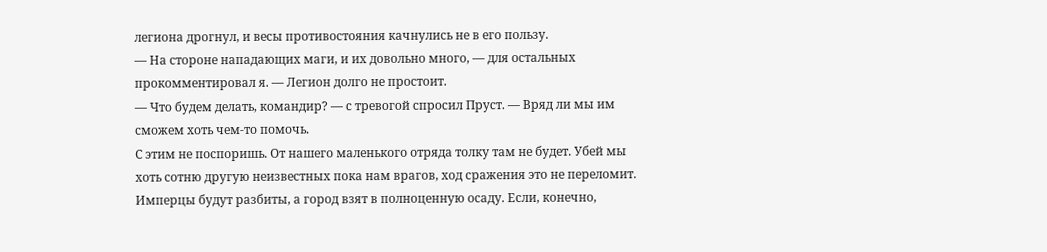легиона дрогнул, и весы противостояния качнулись не в его пользу.
— На стороне нападающих маги, и их довольно много, — для остальных прокомментировал я. — Легион долго не простоит.
— Что будем делать, командир? — с тревогой спросил Пруст. — Вряд ли мы им сможем хоть чем-то помочь.
С этим не поспоришь. От нашего маленького отряда толку там не будет. Убей мы хоть сотню другую неизвестных пока нам врагов, ход сражения это не переломит. Имперцы будут разбиты, а город взят в полноценную осаду. Если, конечно,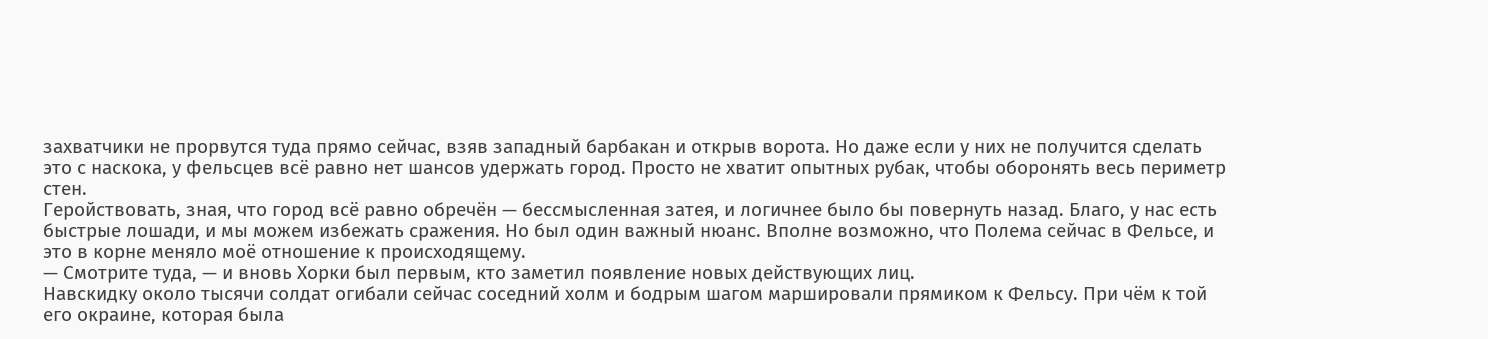захватчики не прорвутся туда прямо сейчас, взяв западный барбакан и открыв ворота. Но даже если у них не получится сделать это с наскока, у фельсцев всё равно нет шансов удержать город. Просто не хватит опытных рубак, чтобы оборонять весь периметр стен.
Геройствовать, зная, что город всё равно обречён — бессмысленная затея, и логичнее было бы повернуть назад. Благо, у нас есть быстрые лошади, и мы можем избежать сражения. Но был один важный нюанс. Вполне возможно, что Полема сейчас в Фельсе, и это в корне меняло моё отношение к происходящему.
— Смотрите туда, — и вновь Хорки был первым, кто заметил появление новых действующих лиц.
Навскидку около тысячи солдат огибали сейчас соседний холм и бодрым шагом маршировали прямиком к Фельсу. При чём к той его окраине, которая была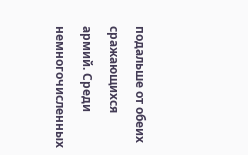подальше от обеих сражающихся армий. Среди немногочисленных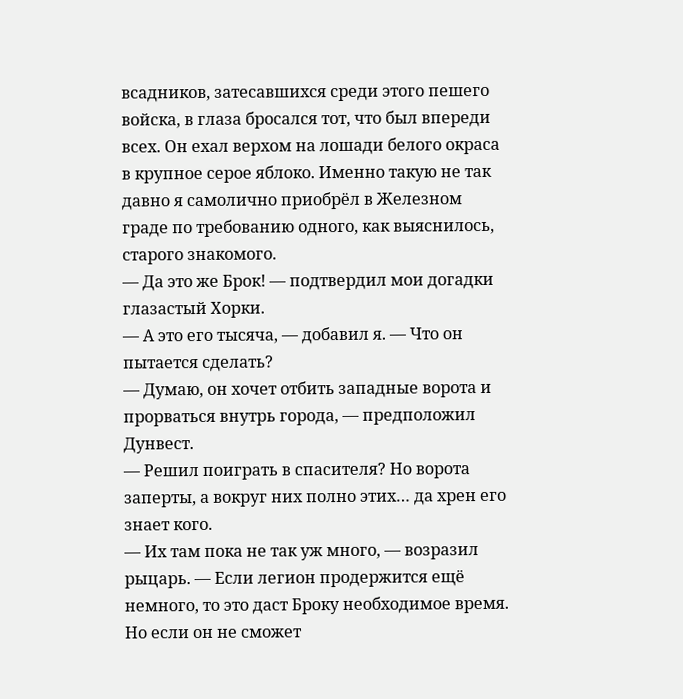всадников, затесавшихся среди этого пешего войска, в глаза бросался тот, что был впереди всех. Он ехал верхом на лошади белого окраса в крупное серое яблоко. Именно такую не так давно я самолично приобрёл в Железном граде по требованию одного, как выяснилось, старого знакомого.
— Да это же Брок! — подтвердил мои догадки глазастый Хорки.
— А это его тысяча, — добавил я. — Что он пытается сделать?
— Думаю, он хочет отбить западные ворота и прорваться внутрь города, — предположил Дунвест.
— Решил поиграть в спасителя? Но ворота заперты, а вокруг них полно этих… да хрен его знает кого.
— Их там пока не так уж много, — возразил рыцарь. — Если легион продержится ещё немного, то это даст Броку необходимое время. Но если он не сможет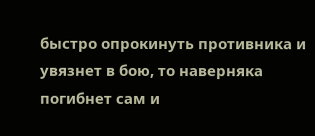быстро опрокинуть противника и увязнет в бою, то наверняка погибнет сам и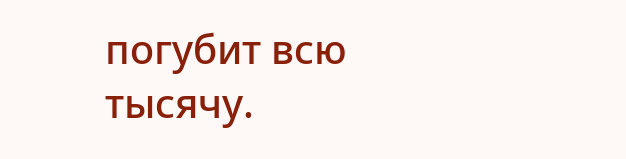погубит всю тысячу.